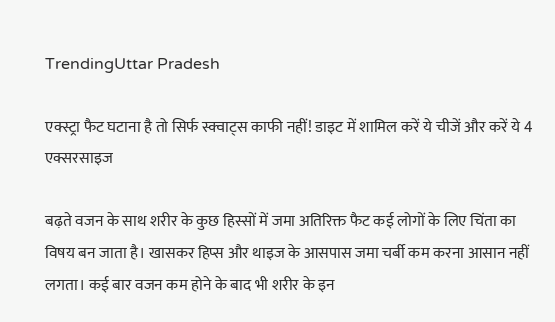TrendingUttar Pradesh

एक्स्ट्रा फैट घटाना है तो सिर्फ स्क्वाट्स काफी नहीं! डाइट में शामिल करें ये चीजें और करें ये 4 एक्सरसाइज

बढ़ते वजन के साथ शरीर के कुछ हिस्सों में जमा अतिरिक्त फैट कई लोगों के लिए चिंता का विषय बन जाता है। खासकर हिप्स और थाइज के आसपास जमा चर्बी कम करना आसान नहीं लगता। कई बार वजन कम होने के बाद भी शरीर के इन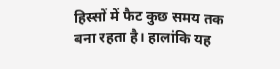हिस्सों में फैट कुछ समय तक बना रहता है। हालांकि यह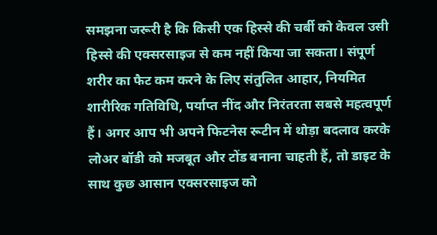समझना जरूरी है कि किसी एक हिस्से की चर्बी को केवल उसी हिस्से की एक्सरसाइज से कम नहीं किया जा सकता। संपूर्ण शरीर का फैट कम करने के लिए संतुलित आहार, नियमित शारीरिक गतिविधि, पर्याप्त नींद और निरंतरता सबसे महत्वपूर्ण हैं। अगर आप भी अपने फिटनेस रूटीन में थोड़ा बदलाव करके लोअर बॉडी को मजबूत और टोंड बनाना चाहती हैं, तो डाइट के साथ कुछ आसान एक्सरसाइज को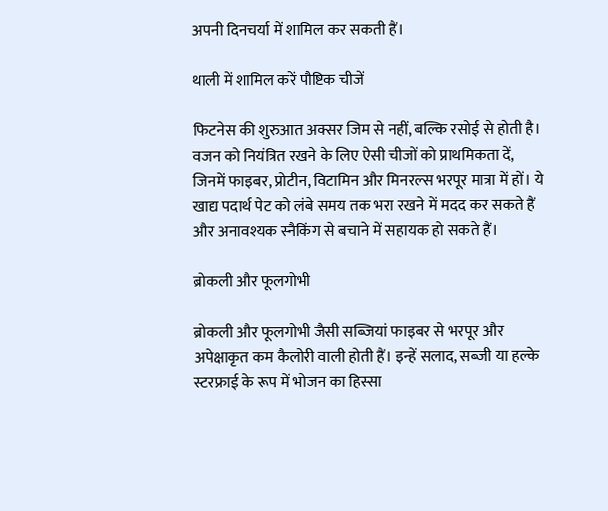अपनी दिनचर्या में शामिल कर सकती हैं।

थाली में शामिल करें पौष्टिक चीजें

फिटनेस की शुरुआत अक्सर जिम से नहीं, बल्कि रसोई से होती है। वजन को नियंत्रित रखने के लिए ऐसी चीजों को प्राथमिकता दें, जिनमें फाइबर, प्रोटीन, विटामिन और मिनरल्स भरपूर मात्रा में हों। ये खाद्य पदार्थ पेट को लंबे समय तक भरा रखने में मदद कर सकते हैं और अनावश्यक स्नैकिंग से बचाने में सहायक हो सकते हैं।

ब्रोकली और फूलगोभी

ब्रोकली और फूलगोभी जैसी सब्जियां फाइबर से भरपूर और अपेक्षाकृत कम कैलोरी वाली होती हैं। इन्हें सलाद, सब्जी या हल्के स्टरफ्राई के रूप में भोजन का हिस्सा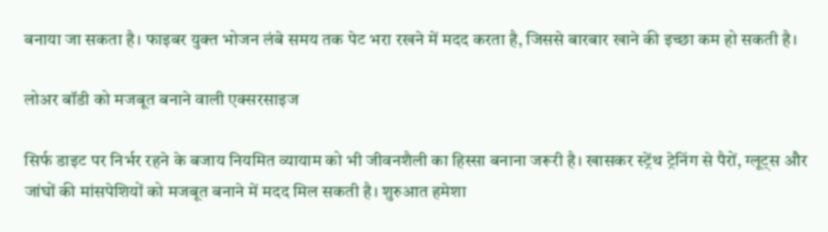बनाया जा सकता है। फाइबर युक्त भोजन लंबे समय तक पेट भरा रखने में मदद करता है, जिससे बारबार खाने की इच्छा कम हो सकती है।

लोअर बॉडी को मजबूत बनाने वाली एक्सरसाइज

सिर्फ डाइट पर निर्भर रहने के बजाय नियमित व्यायाम को भी जीवनशैली का हिस्सा बनाना जरूरी है। खासकर स्ट्रेंथ ट्रेनिंग से पैरों, ग्लूट्स और जांघों की मांसपेशियों को मजबूत बनाने में मदद मिल सकती है। शुरुआत हमेशा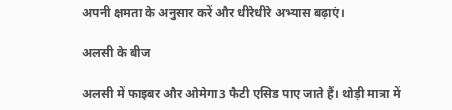अपनी क्षमता के अनुसार करें और धीरेधीरे अभ्यास बढ़ाएं।

अलसी के बीज

अलसी में फाइबर और ओमेगा3 फैटी एसिड पाए जाते हैं। थोड़ी मात्रा में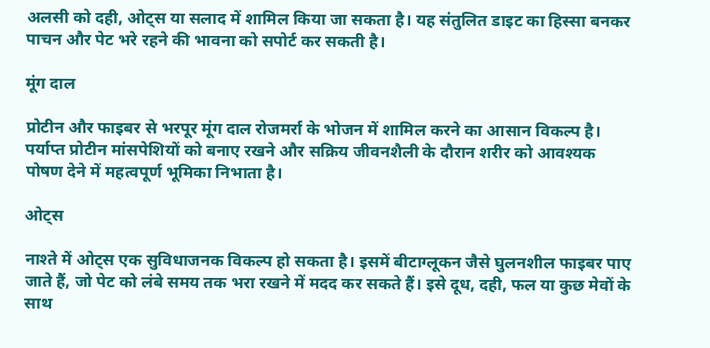अलसी को दही, ओट्स या सलाद में शामिल किया जा सकता है। यह संतुलित डाइट का हिस्सा बनकर पाचन और पेट भरे रहने की भावना को सपोर्ट कर सकती है।

मूंग दाल

प्रोटीन और फाइबर से भरपूर मूंग दाल रोजमर्रा के भोजन में शामिल करने का आसान विकल्प है। पर्याप्त प्रोटीन मांसपेशियों को बनाए रखने और सक्रिय जीवनशैली के दौरान शरीर को आवश्यक पोषण देने में महत्वपूर्ण भूमिका निभाता है।

ओट्स

नाश्ते में ओट्स एक सुविधाजनक विकल्प हो सकता है। इसमें बीटाग्लूकन जैसे घुलनशील फाइबर पाए जाते हैं, जो पेट को लंबे समय तक भरा रखने में मदद कर सकते हैं। इसे दूध, दही, फल या कुछ मेवों के साथ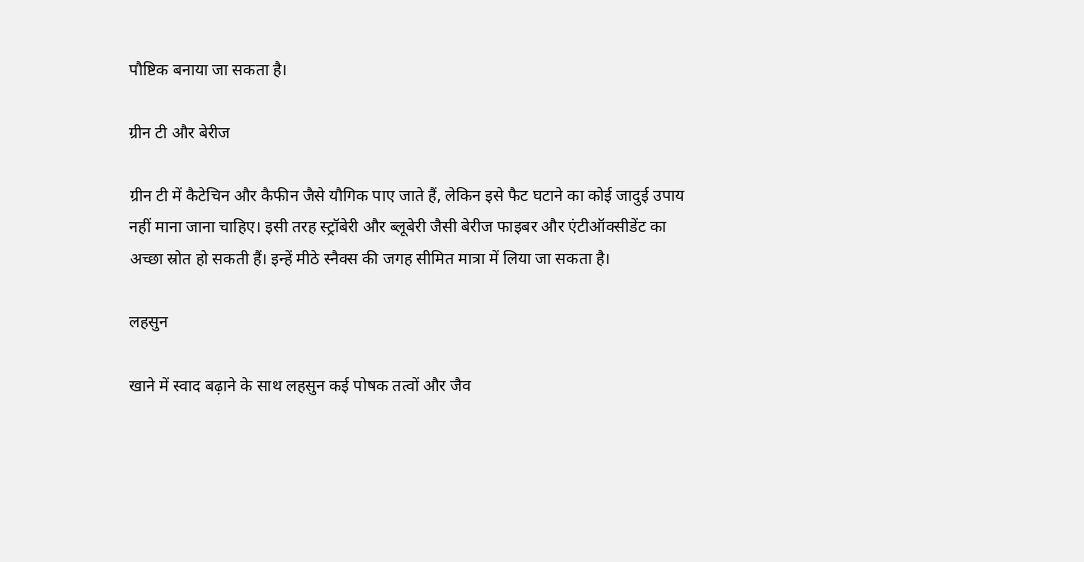पौष्टिक बनाया जा सकता है।

ग्रीन टी और बेरीज

ग्रीन टी में कैटेचिन और कैफीन जैसे यौगिक पाए जाते हैं, लेकिन इसे फैट घटाने का कोई जादुई उपाय नहीं माना जाना चाहिए। इसी तरह स्ट्रॉबेरी और ब्लूबेरी जैसी बेरीज फाइबर और एंटीऑक्सीडेंट का अच्छा स्रोत हो सकती हैं। इन्हें मीठे स्नैक्स की जगह सीमित मात्रा में लिया जा सकता है।

लहसुन

खाने में स्वाद बढ़ाने के साथ लहसुन कई पोषक तत्वों और जैव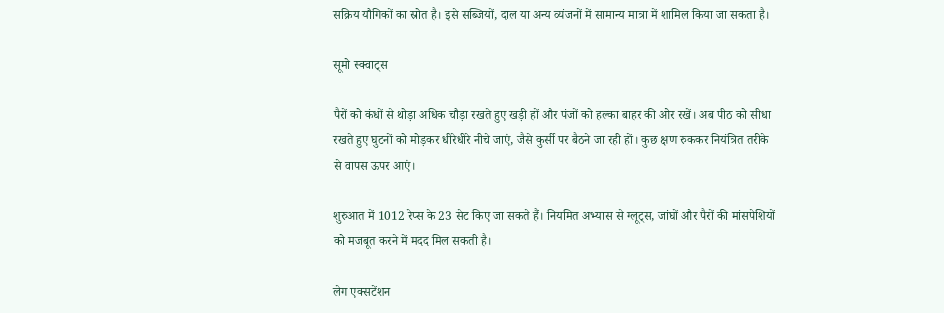सक्रिय यौगिकों का स्रोत है। इसे सब्जियों, दाल या अन्य व्यंजनों में सामान्य मात्रा में शामिल किया जा सकता है।

सूमो स्क्वाट्स

पैरों को कंधों से थोड़ा अधिक चौड़ा रखते हुए खड़ी हों और पंजों को हल्का बाहर की ओर रखें। अब पीठ को सीधा रखते हुए घुटनों को मोड़कर धीरेधीरे नीचे जाएं, जैसे कुर्सी पर बैठने जा रही हों। कुछ क्षण रुककर नियंत्रित तरीके से वापस ऊपर आएं।

शुरुआत में 1012 रेप्स के 23 सेट किए जा सकते हैं। नियमित अभ्यास से ग्लूट्स, जांघों और पैरों की मांसपेशियों को मजबूत करने में मदद मिल सकती है।

लेग एक्सटेंशन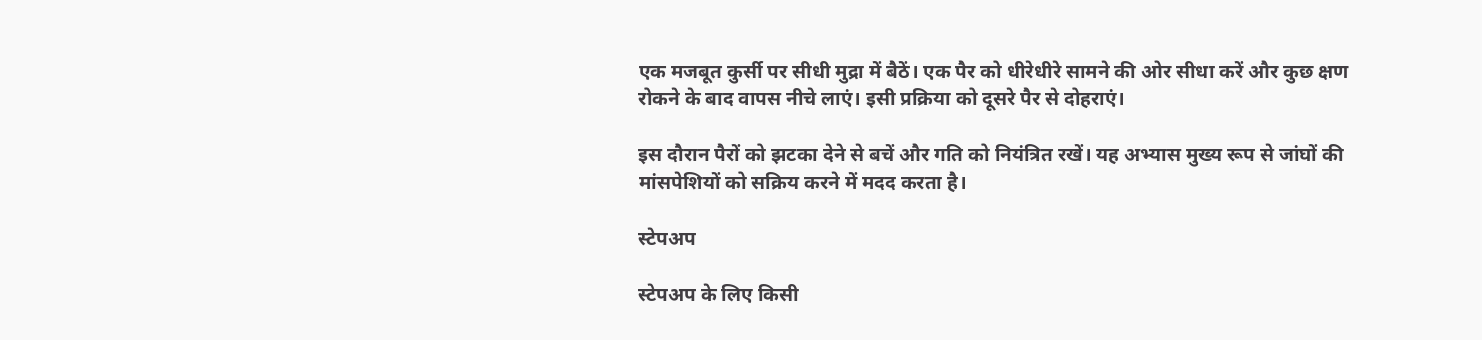एक मजबूत कुर्सी पर सीधी मुद्रा में बैठें। एक पैर को धीरेधीरे सामने की ओर सीधा करें और कुछ क्षण रोकने के बाद वापस नीचे लाएं। इसी प्रक्रिया को दूसरे पैर से दोहराएं।

इस दौरान पैरों को झटका देने से बचें और गति को नियंत्रित रखें। यह अभ्यास मुख्य रूप से जांघों की मांसपेशियों को सक्रिय करने में मदद करता है।

स्टेपअप

स्टेपअप के लिए किसी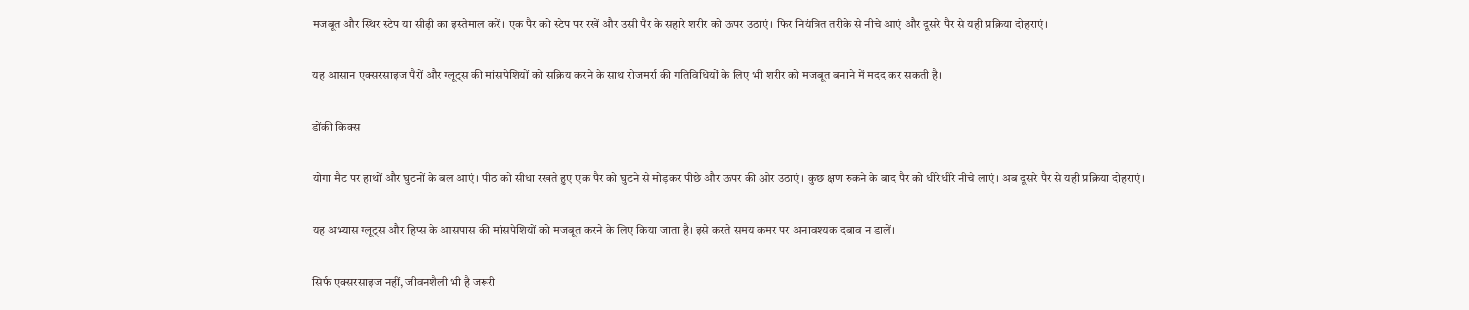मजबूत और स्थिर स्टेप या सीढ़ी का इस्तेमाल करें। एक पैर को स्टेप पर रखें और उसी पैर के सहारे शरीर को ऊपर उठाएं। फिर नियंत्रित तरीके से नीचे आएं और दूसरे पैर से यही प्रक्रिया दोहराएं।

यह आसान एक्सरसाइज पैरों और ग्लूट्स की मांसपेशियों को सक्रिय करने के साथ रोजमर्रा की गतिविधियों के लिए भी शरीर को मजबूत बनाने में मदद कर सकती है।

डोंकी किक्स

योगा मैट पर हाथों और घुटनों के बल आएं। पीठ को सीधा रखते हुए एक पैर को घुटने से मोड़कर पीछे और ऊपर की ओर उठाएं। कुछ क्षण रुकने के बाद पैर को धीरेधीरे नीचे लाएं। अब दूसरे पैर से यही प्रक्रिया दोहराएं।

यह अभ्यास ग्लूट्स और हिप्स के आसपास की मांसपेशियों को मजबूत करने के लिए किया जाता है। इसे करते समय कमर पर अनावश्यक दबाव न डालें।

सिर्फ एक्सरसाइज नहीं, जीवनशैली भी है जरूरी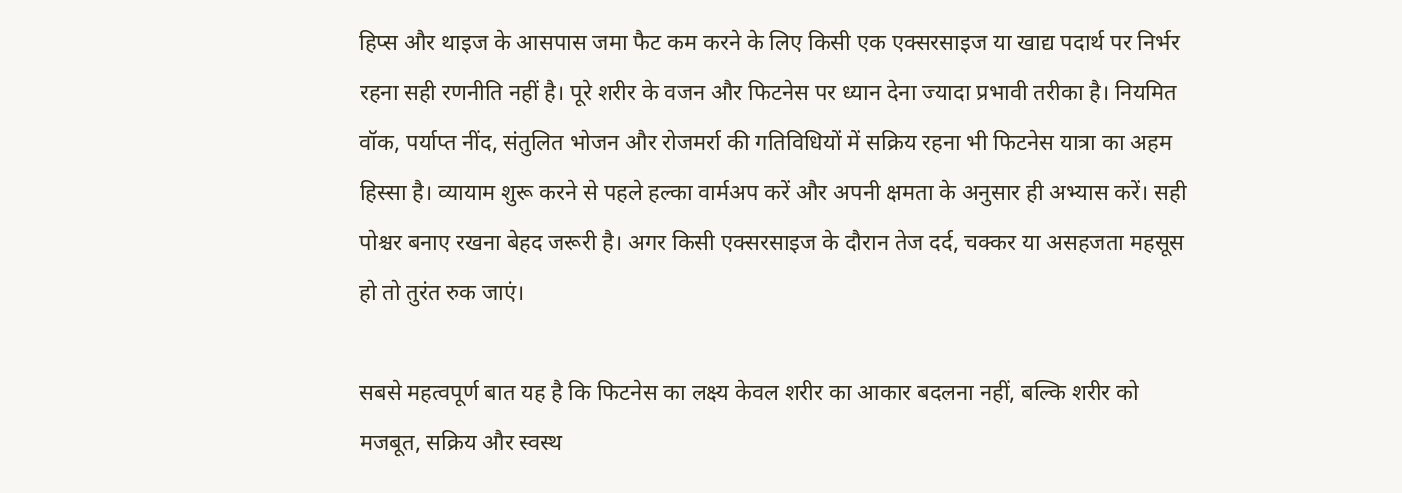हिप्स और थाइज के आसपास जमा फैट कम करने के लिए किसी एक एक्सरसाइज या खाद्य पदार्थ पर निर्भर रहना सही रणनीति नहीं है। पूरे शरीर के वजन और फिटनेस पर ध्यान देना ज्यादा प्रभावी तरीका है। नियमित वॉक, पर्याप्त नींद, संतुलित भोजन और रोजमर्रा की गतिविधियों में सक्रिय रहना भी फिटनेस यात्रा का अहम हिस्सा है। व्यायाम शुरू करने से पहले हल्का वार्मअप करें और अपनी क्षमता के अनुसार ही अभ्यास करें। सही पोश्चर बनाए रखना बेहद जरूरी है। अगर किसी एक्सरसाइज के दौरान तेज दर्द, चक्कर या असहजता महसूस हो तो तुरंत रुक जाएं।

सबसे महत्वपूर्ण बात यह है कि फिटनेस का लक्ष्य केवल शरीर का आकार बदलना नहीं, बल्कि शरीर को मजबूत, सक्रिय और स्वस्थ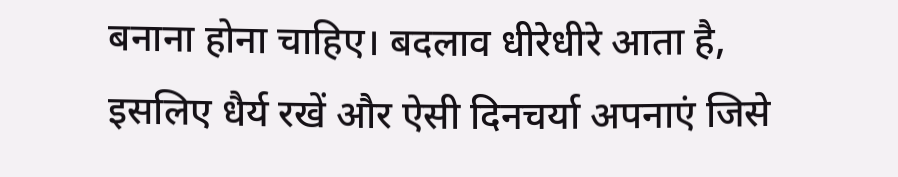बनाना होना चाहिए। बदलाव धीरेधीरे आता है, इसलिए धैर्य रखें और ऐसी दिनचर्या अपनाएं जिसे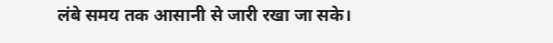लंबे समय तक आसानी से जारी रखा जा सके।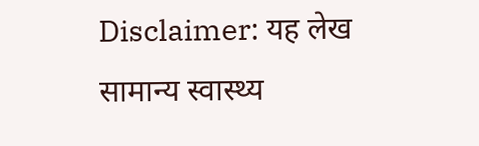Disclaimer: यह लेख सामान्य स्वास्थ्य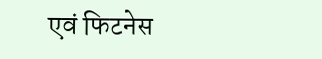एवं फिटनेस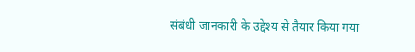संबंधी जानकारी के उद्देश्य से तैयार किया गया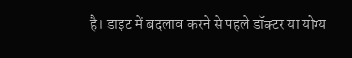है। डाइट में बदलाव करने से पहले डॉक्टर या योग्य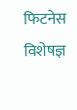फिटनेस विशेषज्ञ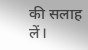की सलाह लें।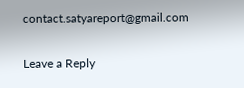contact.satyareport@gmail.com

Leave a Reply